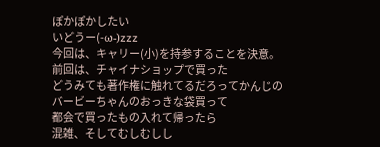ぽかぽかしたい
いどうー(-ω-)zzz
今回は、キャリー(小)を持参することを決意。
前回は、チャイナショップで買った
どうみても著作権に触れてるだろってかんじの
バービーちゃんのおっきな袋買って
都会で買ったもの入れて帰ったら
混雑、そしてむしむしし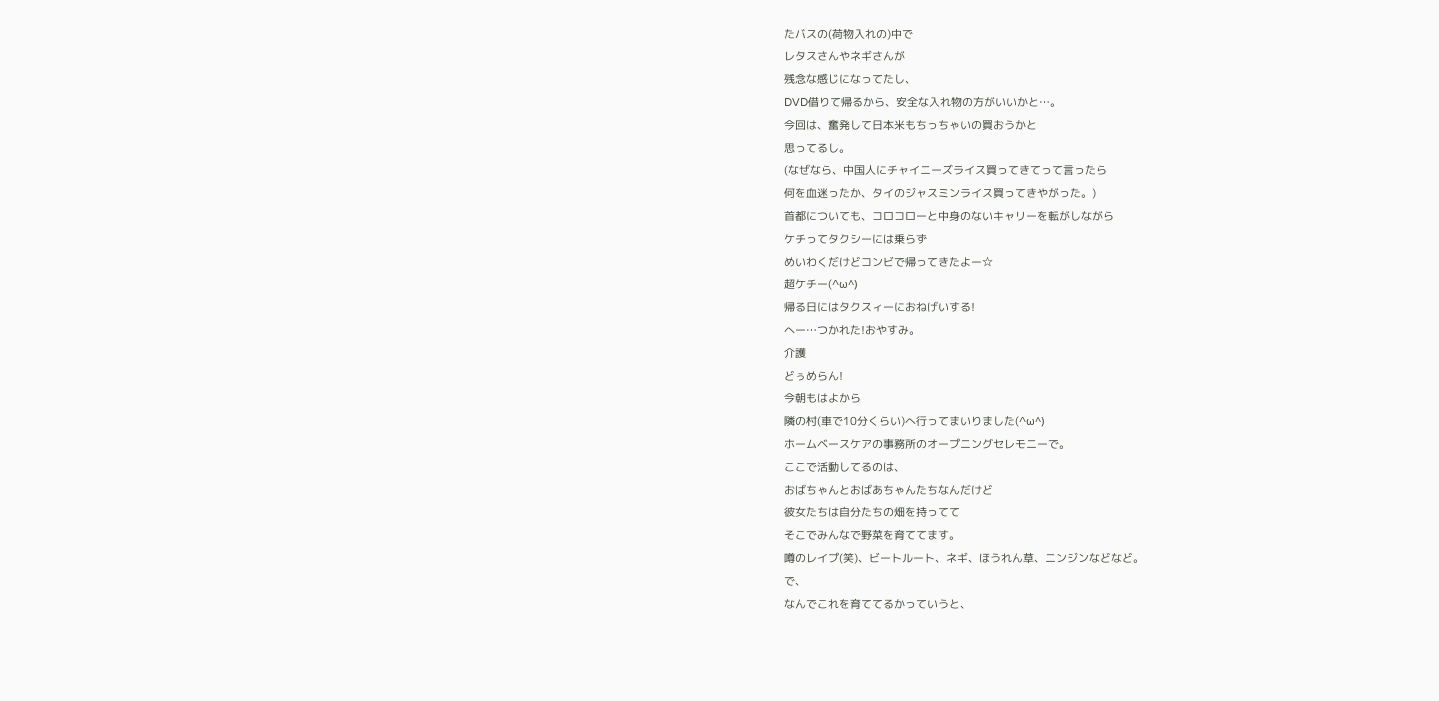たバスの(荷物入れの)中で
レタスさんやネギさんが
残念な感じになってたし、
DVD借りて帰るから、安全な入れ物の方がいいかと…。
今回は、奮発して日本米もちっちゃいの買おうかと
思ってるし。
(なぜなら、中国人にチャイニーズライス買ってきてって言ったら
何を血迷ったか、タイのジャスミンライス買ってきやがった。)
首都についても、コロコローと中身のないキャリーを転がしながら
ケチってタクシーには乗らず
めいわくだけどコンビで帰ってきたよー☆
超ケチー(^ω^)
帰る日にはタクスィーにおねげいする!
へー…つかれた!おやすみ。
介護
どぅめらん!
今朝もはよから
隣の村(車で10分くらい)へ行ってまいりました(^ω^)
ホームベースケアの事務所のオープニングセレモニーで。
ここで活動してるのは、
おばちゃんとおばあちゃんたちなんだけど
彼女たちは自分たちの畑を持ってて
そこでみんなで野菜を育ててます。
噂のレイプ(笑)、ビートルート、ネギ、ほうれん草、ニンジンなどなど。
で、
なんでこれを育ててるかっていうと、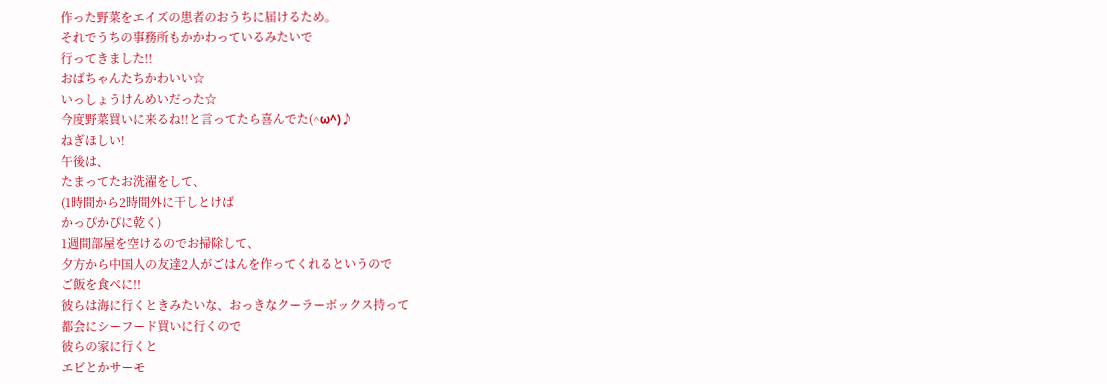作った野菜をエイズの患者のおうちに届けるため。
それでうちの事務所もかかわっているみたいで
行ってきました!!
おばちゃんたちかわいい☆
いっしょうけんめいだった☆
今度野菜買いに来るね!!と言ってたら喜んでた(^ω^)♪
ねぎほしい!
午後は、
たまってたお洗濯をして、
(1時間から2時間外に干しとけば
かっぴかぴに乾く)
1週間部屋を空けるのでお掃除して、
夕方から中国人の友達2人がごはんを作ってくれるというので
ご飯を食べに!!
彼らは海に行くときみたいな、おっきなクーラーボックス持って
都会にシーフード買いに行くので
彼らの家に行くと
エビとかサーモ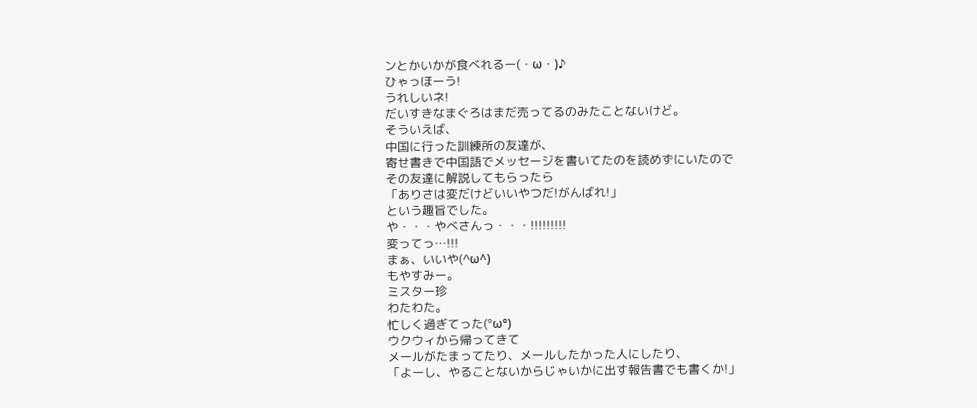ンとかいかが食べれるー(・ω・)♪
ひゃっほーう!
うれしいネ!
だいすきなまぐろはまだ売ってるのみたことないけど。
そういえば、
中国に行った訓練所の友達が、
寄せ書きで中国語でメッセージを書いてたのを読めずにいたので
その友達に解説してもらったら
「ありさは変だけどいいやつだ!がんばれ!」
という趣旨でした。
や・・・やべさんっ・・・!!!!!!!!!
変ってっ…!!!
まぁ、いいや(^ω^)
もやすみー。
ミスター珍
わたわた。
忙しく過ぎてった(°ω°)
ウクウィから帰ってきて
メールがたまってたり、メールしたかった人にしたり、
「よーし、やることないからじゃいかに出す報告書でも書くか!」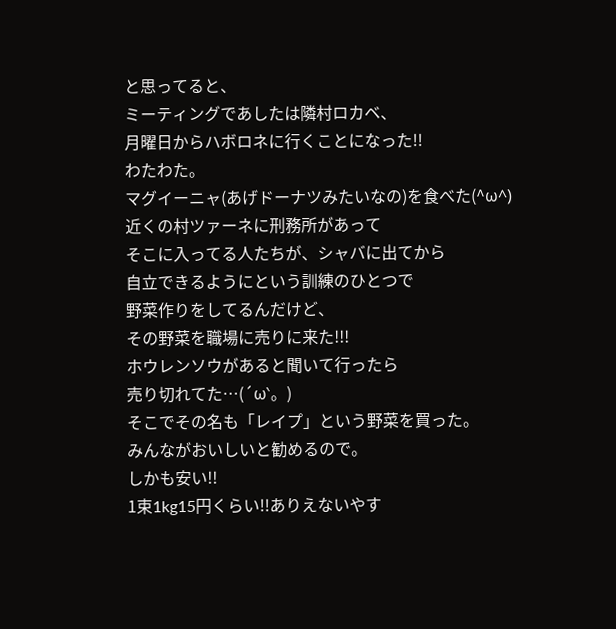と思ってると、
ミーティングであしたは隣村ロカベ、
月曜日からハボロネに行くことになった!!
わたわた。
マグイーニャ(あげドーナツみたいなの)を食べた(^ω^)
近くの村ツァーネに刑務所があって
そこに入ってる人たちが、シャバに出てから
自立できるようにという訓練のひとつで
野菜作りをしてるんだけど、
その野菜を職場に売りに来た!!!
ホウレンソウがあると聞いて行ったら
売り切れてた…(´ω‵。)
そこでその名も「レイプ」という野菜を買った。
みんながおいしいと勧めるので。
しかも安い!!
1束1kg15円くらい!!ありえないやす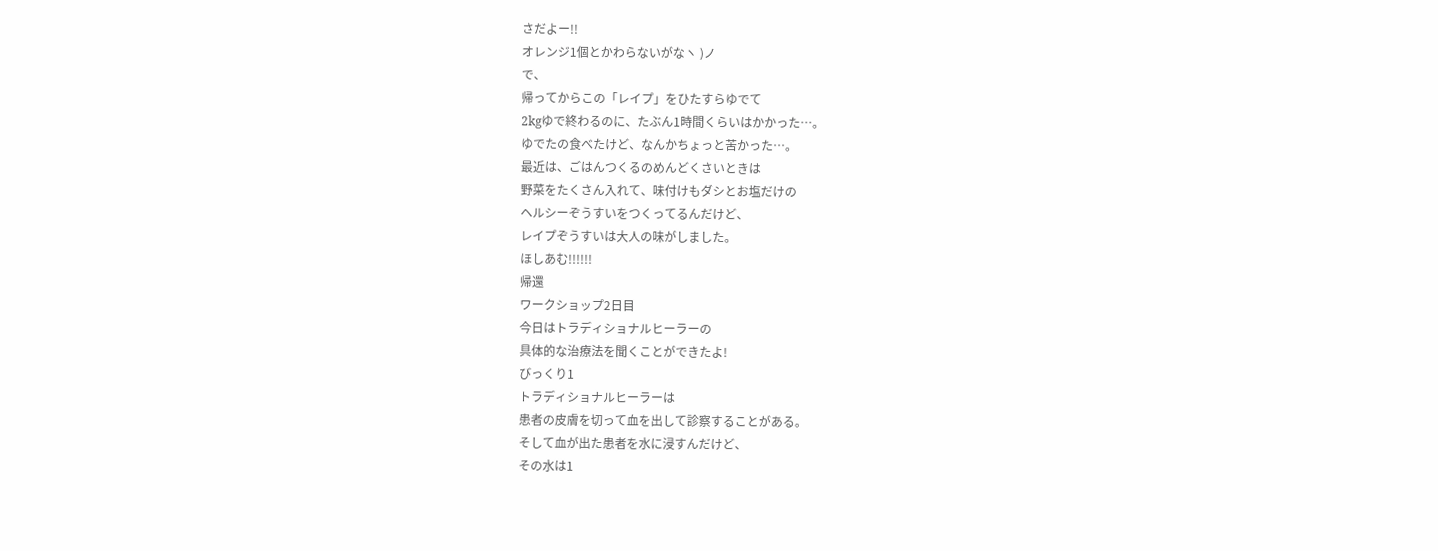さだよー!!
オレンジ1個とかわらないがなヽ )ノ
で、
帰ってからこの「レイプ」をひたすらゆでて
2kgゆで終わるのに、たぶん1時間くらいはかかった…。
ゆでたの食べたけど、なんかちょっと苦かった…。
最近は、ごはんつくるのめんどくさいときは
野菜をたくさん入れて、味付けもダシとお塩だけの
ヘルシーぞうすいをつくってるんだけど、
レイプぞうすいは大人の味がしました。
ほしあむ!!!!!!
帰還
ワークショップ2日目
今日はトラディショナルヒーラーの
具体的な治療法を聞くことができたよ!
びっくり1
トラディショナルヒーラーは
患者の皮膚を切って血を出して診察することがある。
そして血が出た患者を水に浸すんだけど、
その水は1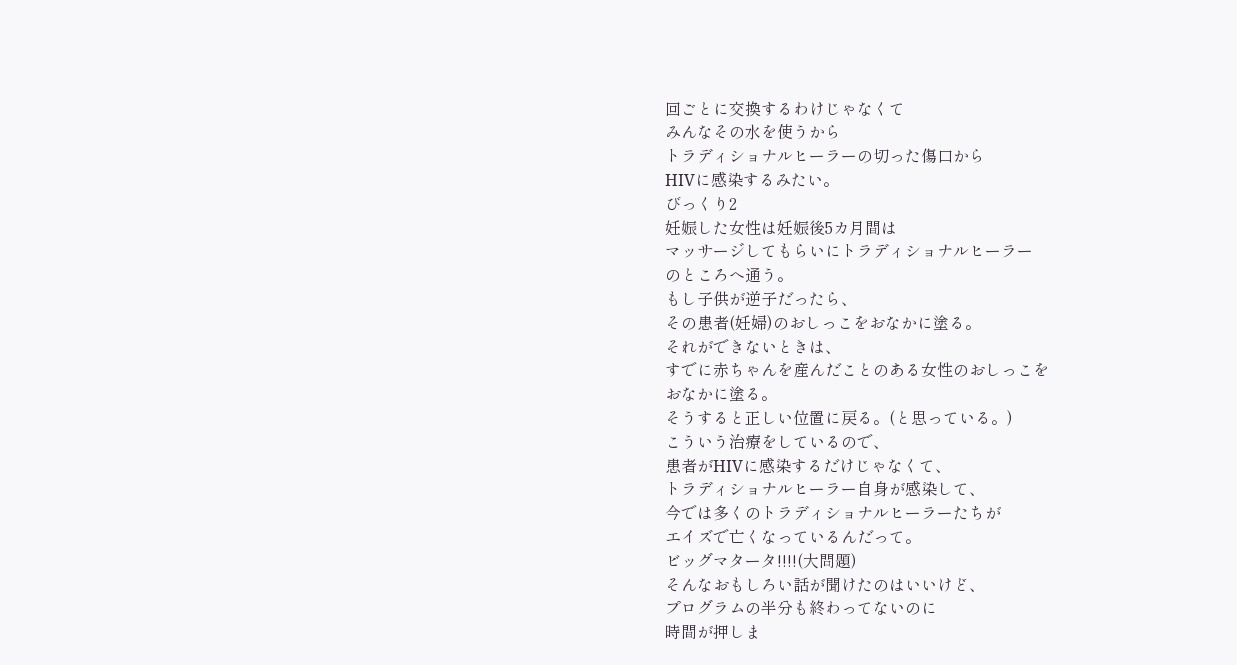回ごとに交換するわけじゃなくて
みんなその水を使うから
トラディショナルヒーラーの切った傷口から
HIVに感染するみたい。
びっくり2
妊娠した女性は妊娠後5カ月間は
マッサージしてもらいにトラディショナルヒーラー
のところへ通う。
もし子供が逆子だったら、
その患者(妊婦)のおしっこをおなかに塗る。
それができないときは、
すでに赤ちゃんを産んだことのある女性のおしっこを
おなかに塗る。
そうすると正しい位置に戻る。(と思っている。)
こういう治療をしているので、
患者がHIVに感染するだけじゃなくて、
トラディショナルヒーラー自身が感染して、
今では多くのトラディショナルヒーラーたちが
エイズで亡くなっているんだって。
ビッグマタータ!!!!(大問題)
そんなおもしろい話が聞けたのはいいけど、
プログラムの半分も終わってないのに
時間が押しま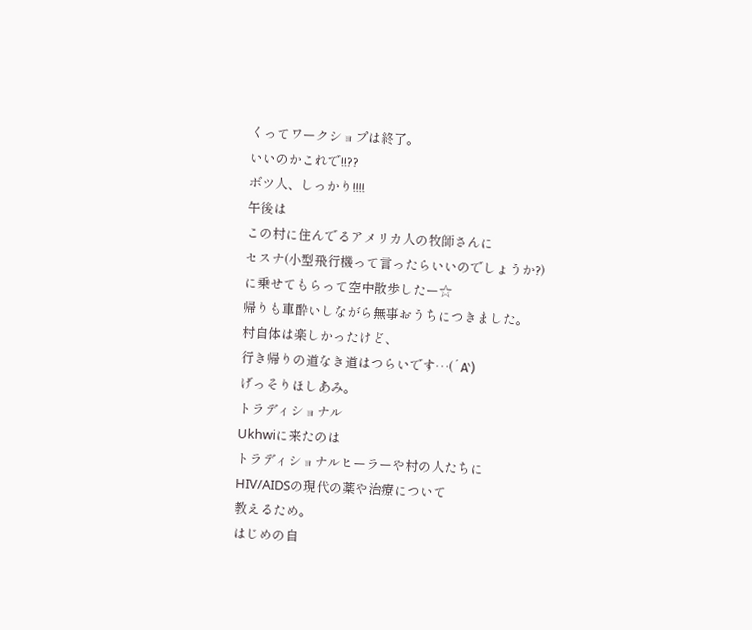くってワークショプは終了。
いいのかこれで!!??
ボツ人、しっかり!!!!
午後は
この村に住んでるアメリカ人の牧師さんに
セスナ(小型飛行機って言ったらいいのでしょうか?)
に乗せてもらって空中散歩したー☆
帰りも車酔いしながら無事おうちにつきました。
村自体は楽しかったけど、
行き帰りの道なき道はつらいです…(´А‵)
げっそりほしあみ。
トラディショナル
Ukhwiに来たのは
トラディショナルヒーラーや村の人たちに
HIV/AIDSの現代の薬や治療について
教えるため。
はじめの自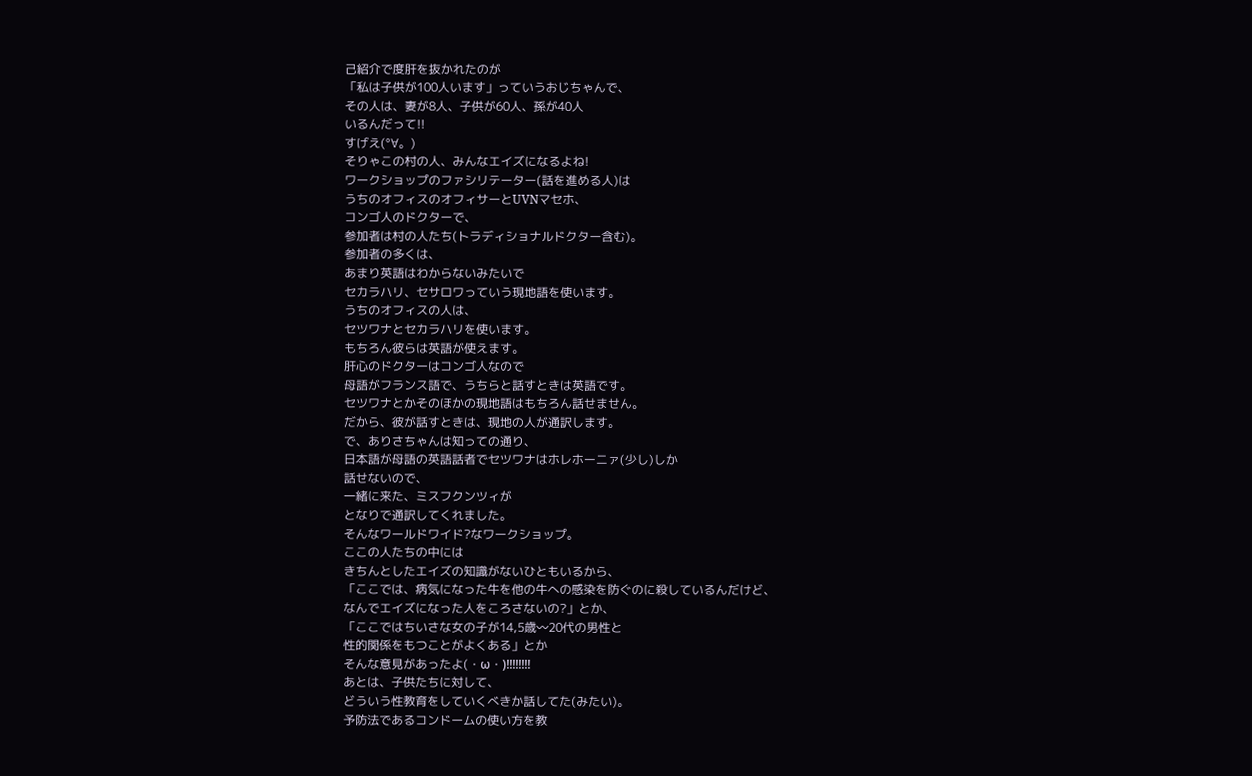己紹介で度肝を抜かれたのが
「私は子供が100人います」っていうおじちゃんで、
その人は、妻が8人、子供が60人、孫が40人
いるんだって!!
すげえ(°∀。)
そりゃこの村の人、みんなエイズになるよね!
ワークショップのファシリテーター(話を進める人)は
うちのオフィスのオフィサーとUVNマセホ、
コンゴ人のドクターで、
参加者は村の人たち(トラディショナルドクター含む)。
参加者の多くは、
あまり英語はわからないみたいで
セカラハリ、セサロワっていう現地語を使います。
うちのオフィスの人は、
セツワナとセカラハリを使います。
もちろん彼らは英語が使えます。
肝心のドクターはコンゴ人なので
母語がフランス語で、うちらと話すときは英語です。
セツワナとかそのほかの現地語はもちろん話せません。
だから、彼が話すときは、現地の人が通訳します。
で、ありさちゃんは知っての通り、
日本語が母語の英語話者でセツワナはホレホーニァ(少し)しか
話せないので、
一緒に来た、ミスフクンツィが
となりで通訳してくれました。
そんなワールドワイド?なワークショップ。
ここの人たちの中には
きちんとしたエイズの知識がないひともいるから、
「ここでは、病気になった牛を他の牛への感染を防ぐのに殺しているんだけど、
なんでエイズになった人をころさないの?」とか、
「ここではちいさな女の子が14,5歳〰20代の男性と
性的関係をもつことがよくある」とか
そんな意見があったよ(・ω・)!!!!!!!!
あとは、子供たちに対して、
どういう性教育をしていくべきか話してた(みたい)。
予防法であるコンドームの使い方を教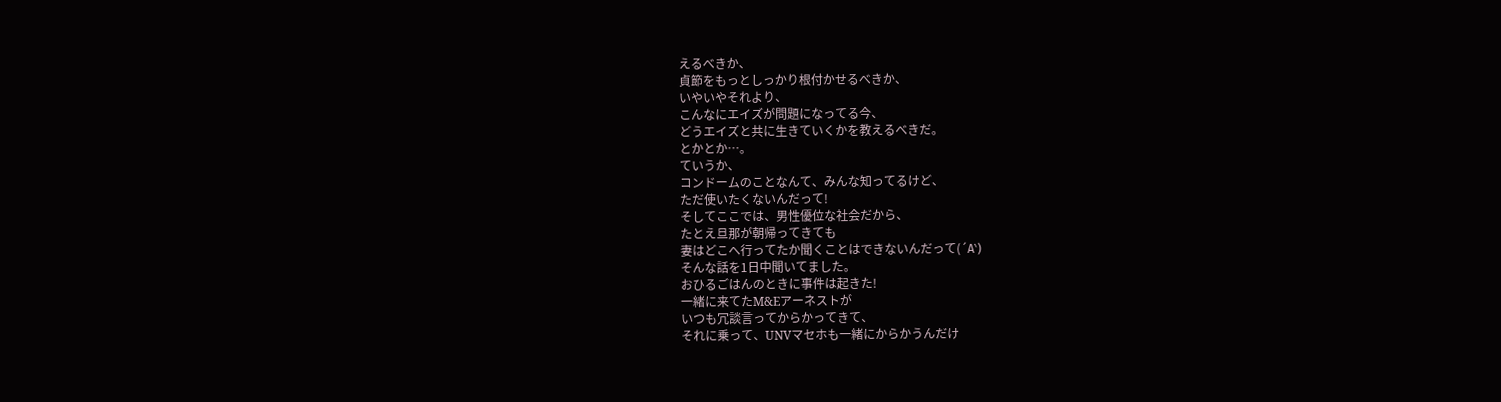えるべきか、
貞節をもっとしっかり根付かせるべきか、
いやいやそれより、
こんなにエイズが問題になってる今、
どうエイズと共に生きていくかを教えるべきだ。
とかとか…。
ていうか、
コンドームのことなんて、みんな知ってるけど、
ただ使いたくないんだって!
そしてここでは、男性優位な社会だから、
たとえ旦那が朝帰ってきても
妻はどこへ行ってたか聞くことはできないんだって(´А‵)
そんな話を1日中聞いてました。
おひるごはんのときに事件は起きた!
一緒に来てたM&Eアーネストが
いつも冗談言ってからかってきて、
それに乗って、UNVマセホも一緒にからかうんだけ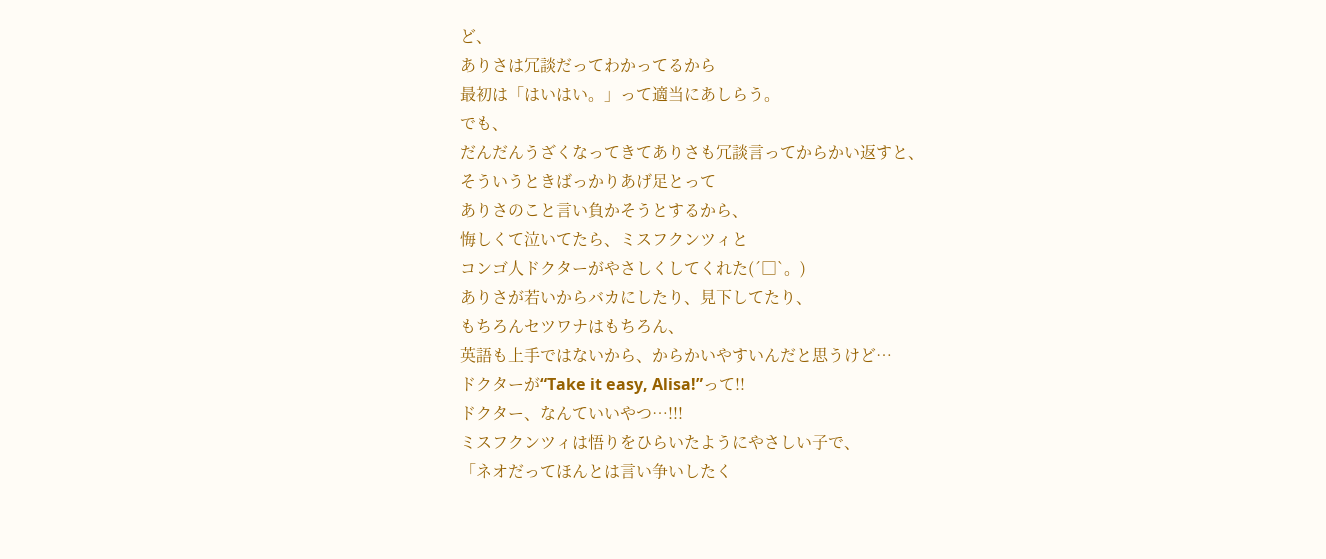ど、
ありさは冗談だってわかってるから
最初は「はいはい。」って適当にあしらう。
でも、
だんだんうざくなってきてありさも冗談言ってからかい返すと、
そういうときばっかりあげ足とって
ありさのこと言い負かそうとするから、
悔しくて泣いてたら、ミスフクンツィと
コンゴ人ドクターがやさしくしてくれた(´□`。)
ありさが若いからバカにしたり、見下してたり、
もちろんセツワナはもちろん、
英語も上手ではないから、からかいやすいんだと思うけど…
ドクターが“Take it easy, Alisa!”って!!
ドクター、なんていいやつ…!!!
ミスフクンツィは悟りをひらいたようにやさしい子で、
「ネオだってほんとは言い争いしたく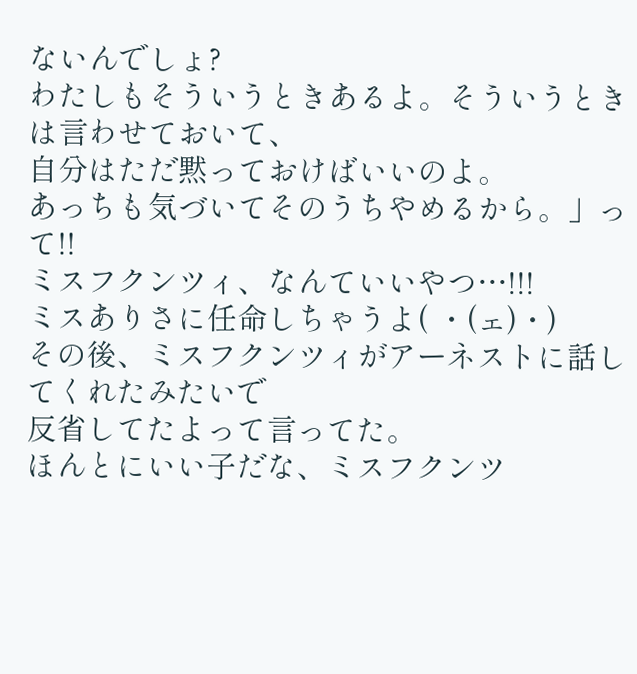ないんでしょ?
わたしもそういうときあるよ。そういうときは言わせておいて、
自分はただ黙っておけばいいのよ。
あっちも気づいてそのうちやめるから。」って!!
ミスフクンツィ、なんていいやつ…!!!
ミスありさに任命しちゃうよ( ・(ェ)・)
その後、ミスフクンツィがアーネストに話してくれたみたいで
反省してたよって言ってた。
ほんとにいい子だな、ミスフクンツ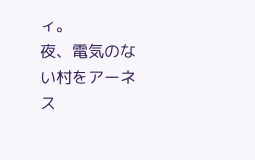ィ。
夜、電気のない村をアーネス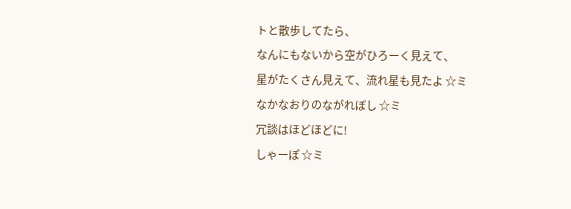トと散歩してたら、
なんにもないから空がひろーく見えて、
星がたくさん見えて、流れ星も見たよ ☆ミ
なかなおりのながれぼし ☆ミ
冗談はほどほどに!
しゃーぽ ☆ミ